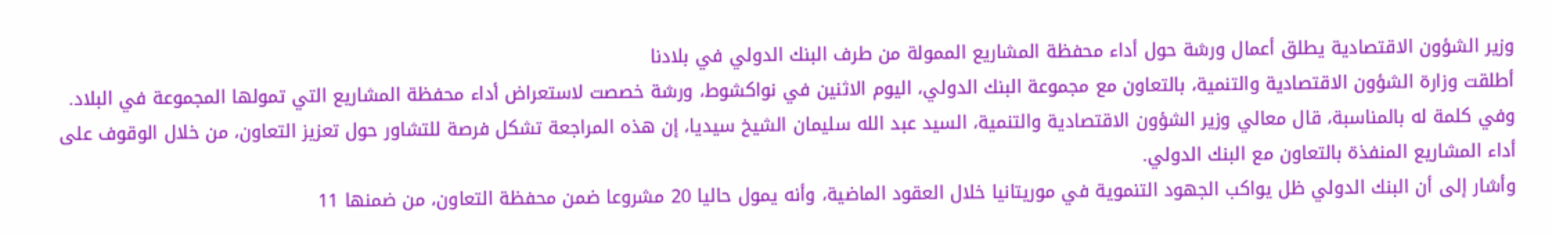وزير الشؤون الاقتصادية يطلق أعمال ورشة حول أداء محفظة المشاريع الممولة من طرف البنك الدولي في بلادنا
أطلقت وزارة الشؤون الاقتصادية والتنمية، بالتعاون مع مجموعة البنك الدولي، اليوم الاثنين في نواكشوط، ورشة خصصت لاستعراض أداء محفظة المشاريع التي تمولها المجموعة في البلاد.
وفي كلمة له بالمناسبة، قال معالي وزير الشؤون الاقتصادية والتنمية، السيد عبد الله سليمان الشيخ سيديا، إن هذه المراجعة تشكل فرصة للتشاور حول تعزيز التعاون، من خلال الوقوف على أداء المشاريع المنفذة بالتعاون مع البنك الدولي.
وأشار إلى أن البنك الدولي ظل يواكب الجهود التنموية في موريتانيا خلال العقود الماضية، وأنه يمول حاليا 20 مشروعا ضمن محفظة التعاون، من ضمنها 11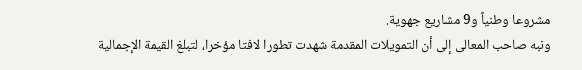مشروعا وطنياً و9 مشاريع جهوية.
ونبه صاحب المعالى إلى أن التمويلات المقدمة شهدت تطورا لافتا مؤخرا، لتبلغ القيمة الإجمالية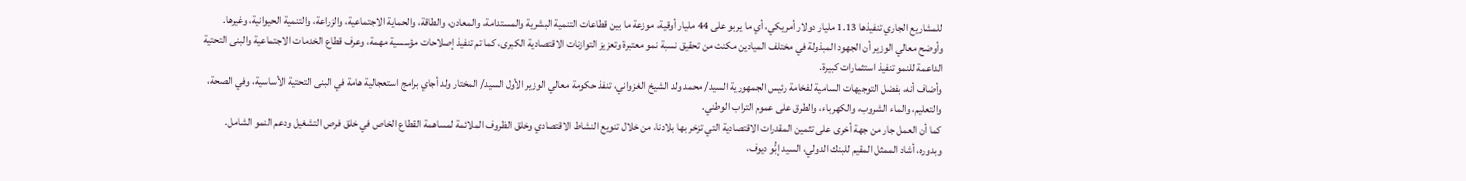للمشاريع الجاري تنفيذها 1.13 مليار دولار أمريكي، أي ما يربو على 44 مليار أوقية، موزعة ما بين قطاعات التنمية البشرية والمستدامة، والمعادن، والطاقة، والحماية الاجتماعية، والزراعة، والتنمية الحيوانية، وغيرها.
وأوضح معالي الوزير أن الجهود المبذولة في مختلف الميادين مكنت من تحقيق نسبة نمو معتبرة وتعزيز التوازنات الاقتصادية الكبرى، كما تم تنفيذ إصلاحات مؤسسية مهمة، وعرف قطاع الخدمات الاجتماعية والبنى التحتية الداعمة للنمو تنفيذ استثمارات كبيرة.
وأضاف أنه، بفضل التوجيهات السامية لفخامة رئيس الجمهورية السيد/ محمد ولد الشيخ الغزواني، تنفذ حكومة معالي الوزير الأول السيد/ المختار ولد أجاي برامج استعجالية هامة في البنى التحتية الأساسية، وفي الصحة، والتعليم، والماء الشروب، والكهرباء، والطرق على عموم التراب الوطني.
كما أن العمل جار من جهة أخرى على تثمين المقدرات الاقتصادية التي تزخر بها بلادنا، من خلال تنويع النشاط الاقتصادي وخلق الظروف الملائمة لمساهمة القطاع الخاص في خلق فرص التشغيل ودعم النمو الشامل.
وبدوره، أشاد الممثل المقيم للبنك الدولي، السيد إبُّو ديوف،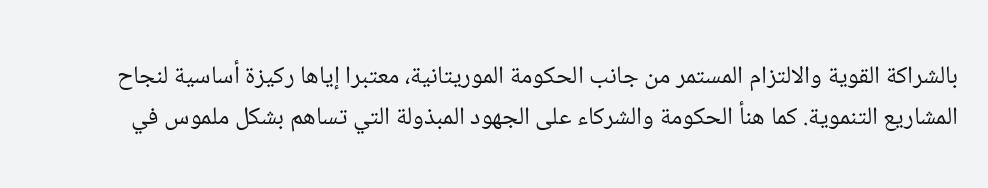بالشراكة القوية والالتزام المستمر من جانب الحكومة الموريتانية، معتبرا إياها ركيزة أساسية لنجاح المشاريع التنموية. كما هنأ الحكومة والشركاء على الجهود المبذولة التي تساهم بشكل ملموس في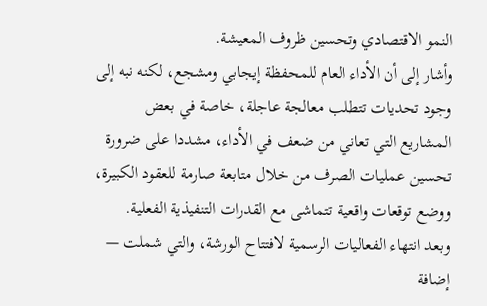النمو الاقتصادي وتحسين ظروف المعيشة.
وأشار إلى أن الأداء العام للمحفظة إيجابي ومشجع، لكنه نبه إلى وجود تحديات تتطلب معالجة عاجلة، خاصة في بعض المشاريع التي تعاني من ضعف في الأداء، مشددا على ضرورة تحسين عمليات الصرف من خلال متابعة صارمة للعقود الكبيرة، ووضع توقعات واقعية تتماشى مع القدرات التنفيذية الفعلية.
وبعد انتهاء الفعاليات الرسمية لافتتاح الورشة، والتي شملت — إضافة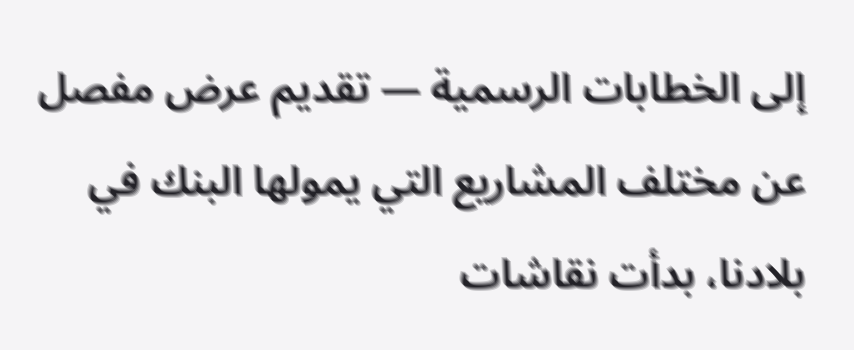إلى الخطابات الرسمية — تقديم عرض مفصل عن مختلف المشاريع التي يمولها البنك في بلادنا، بدأت نقاشات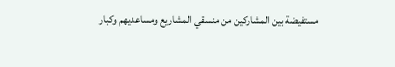مستفيضة بين المشاركين من منسقي المشاريع ومساعديهم وكبار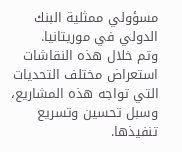مسؤولي ممثلية البنك الدولي في موريتانيا.
وتم خلال هذه النقاشات استعراض مختلف التحديات التي تواجه هذه المشاريع، وسبل تحسين وتسريع تنفيذها.